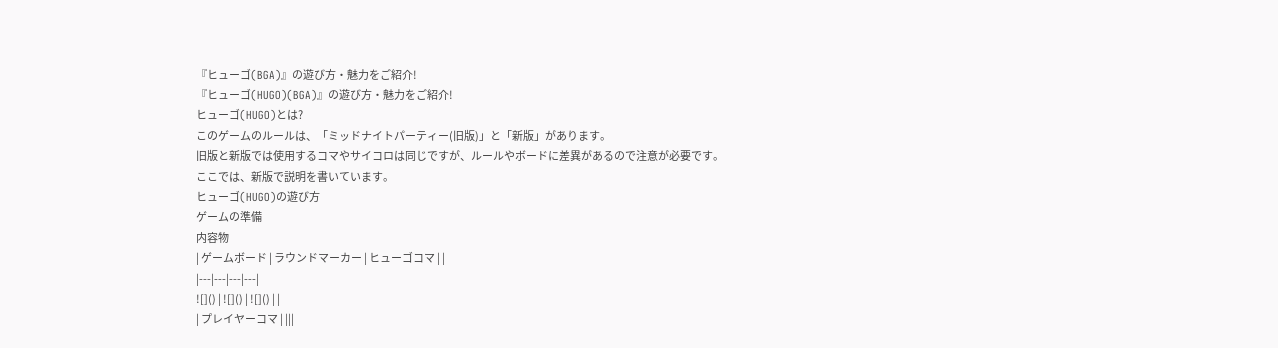『ヒューゴ(BGA)』の遊び方・魅力をご紹介!
『ヒューゴ(HUGO)(BGA)』の遊び方・魅力をご紹介!
ヒューゴ(HUGO)とは?
このゲームのルールは、「ミッドナイトパーティー(旧版)」と「新版」があります。
旧版と新版では使用するコマやサイコロは同じですが、ルールやボードに差異があるので注意が必要です。
ここでは、新版で説明を書いています。
ヒューゴ(HUGO)の遊び方
ゲームの準備
内容物
| ゲームボード | ラウンドマーカー | ヒューゴコマ | |
|---|---|---|---|
![]() | ![]() | ![]() | |
| プレイヤーコマ | |||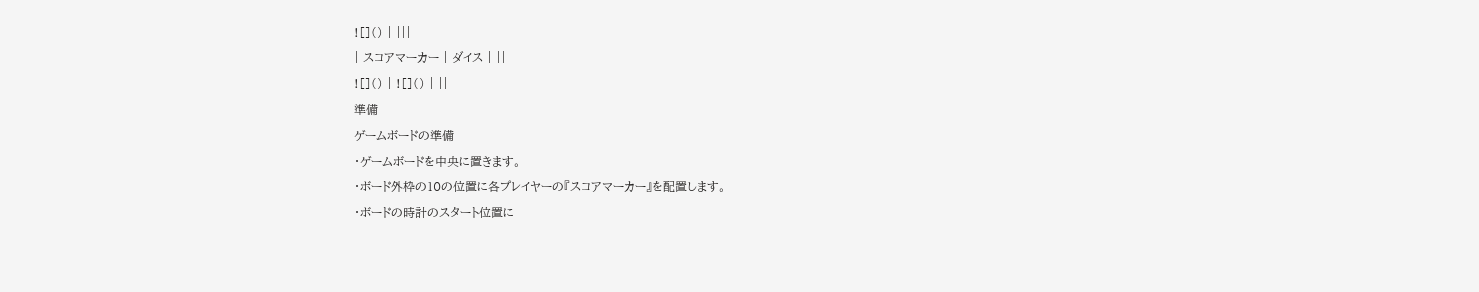![]() | |||
| スコアマーカー | ダイス | ||
![]() | ![]() | ||
準備
ゲームボードの準備
・ゲームボードを中央に置きます。
・ボード外枠の10の位置に各プレイヤーの『スコアマーカー』を配置します。
・ボードの時計のスタート位置に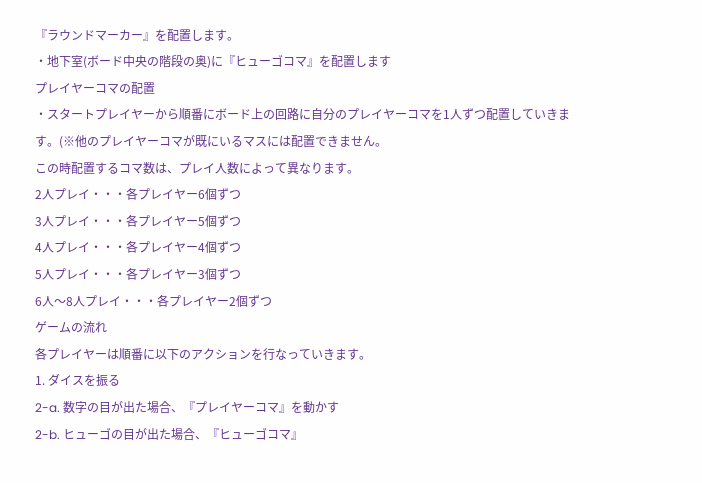『ラウンドマーカー』を配置します。
・地下室(ボード中央の階段の奥)に『ヒューゴコマ』を配置します
プレイヤーコマの配置
・スタートプレイヤーから順番にボード上の回路に自分のプレイヤーコマを1人ずつ配置していきます。(※他のプレイヤーコマが既にいるマスには配置できません。
この時配置するコマ数は、プレイ人数によって異なります。
2人プレイ・・・各プレイヤー6個ずつ
3人プレイ・・・各プレイヤー5個ずつ
4人プレイ・・・各プレイヤー4個ずつ
5人プレイ・・・各プレイヤー3個ずつ
6人〜8人プレイ・・・各プレイヤー2個ずつ
ゲームの流れ
各プレイヤーは順番に以下のアクションを行なっていきます。
1. ダイスを振る
2-a. 数字の目が出た場合、『プレイヤーコマ』を動かす
2-b. ヒューゴの目が出た場合、『ヒューゴコマ』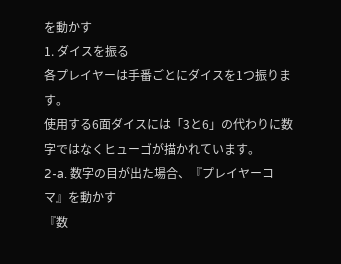を動かす
1. ダイスを振る
各プレイヤーは手番ごとにダイスを1つ振ります。
使用する6面ダイスには「3と6」の代わりに数字ではなくヒューゴが描かれています。
2-a. 数字の目が出た場合、『プレイヤーコマ』を動かす
『数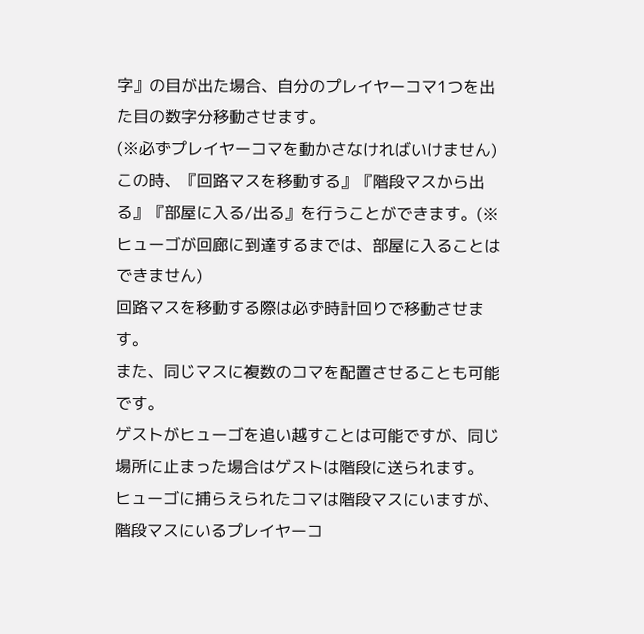字』の目が出た場合、自分のプレイヤーコマ1つを出た目の数字分移動させます。
(※必ずプレイヤーコマを動かさなければいけません)
この時、『回路マスを移動する』『階段マスから出る』『部屋に入る/出る』を行うことができます。(※ヒューゴが回廊に到達するまでは、部屋に入ることはできません)
回路マスを移動する際は必ず時計回りで移動させます。
また、同じマスに複数のコマを配置させることも可能です。
ゲストがヒューゴを追い越すことは可能ですが、同じ場所に止まった場合はゲストは階段に送られます。
ヒューゴに捕らえられたコマは階段マスにいますが、階段マスにいるプレイヤーコ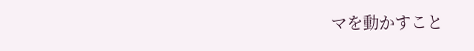マを動かすこと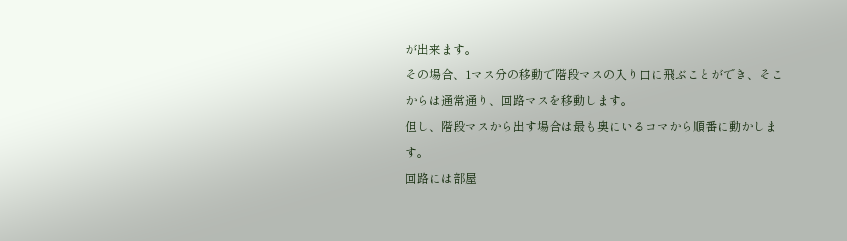が出来ます。
その場合、1マス分の移動で階段マスの入り口に飛ぶことができ、そこからは通常通り、回路マスを移動します。
但し、階段マスから出す場合は最も奥にいるコマから順番に動かします。
回路には部屋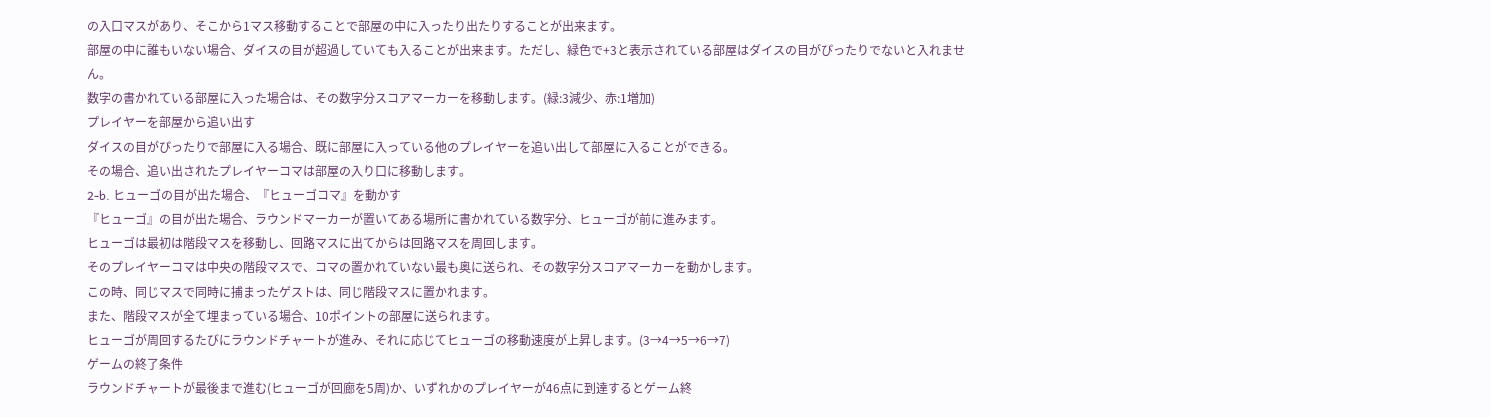の入口マスがあり、そこから1マス移動することで部屋の中に入ったり出たりすることが出来ます。
部屋の中に誰もいない場合、ダイスの目が超過していても入ることが出来ます。ただし、緑色で+3と表示されている部屋はダイスの目がぴったりでないと入れません。
数字の書かれている部屋に入った場合は、その数字分スコアマーカーを移動します。(緑:3減少、赤:1増加)
プレイヤーを部屋から追い出す
ダイスの目がぴったりで部屋に入る場合、既に部屋に入っている他のプレイヤーを追い出して部屋に入ることができる。
その場合、追い出されたプレイヤーコマは部屋の入り口に移動します。
2-b. ヒューゴの目が出た場合、『ヒューゴコマ』を動かす
『ヒューゴ』の目が出た場合、ラウンドマーカーが置いてある場所に書かれている数字分、ヒューゴが前に進みます。
ヒューゴは最初は階段マスを移動し、回路マスに出てからは回路マスを周回します。
そのプレイヤーコマは中央の階段マスで、コマの置かれていない最も奥に送られ、その数字分スコアマーカーを動かします。
この時、同じマスで同時に捕まったゲストは、同じ階段マスに置かれます。
また、階段マスが全て埋まっている場合、10ポイントの部屋に送られます。
ヒューゴが周回するたびにラウンドチャートが進み、それに応じてヒューゴの移動速度が上昇します。(3→4→5→6→7)
ゲームの終了条件
ラウンドチャートが最後まで進む(ヒューゴが回廊を5周)か、いずれかのプレイヤーが46点に到達するとゲーム終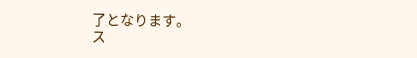了となります。
ス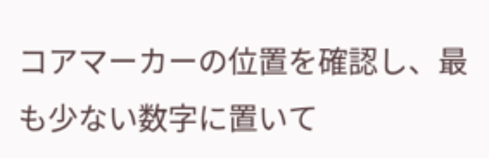コアマーカーの位置を確認し、最も少ない数字に置いて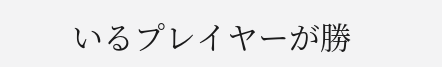いるプレイヤーが勝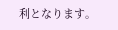利となります。